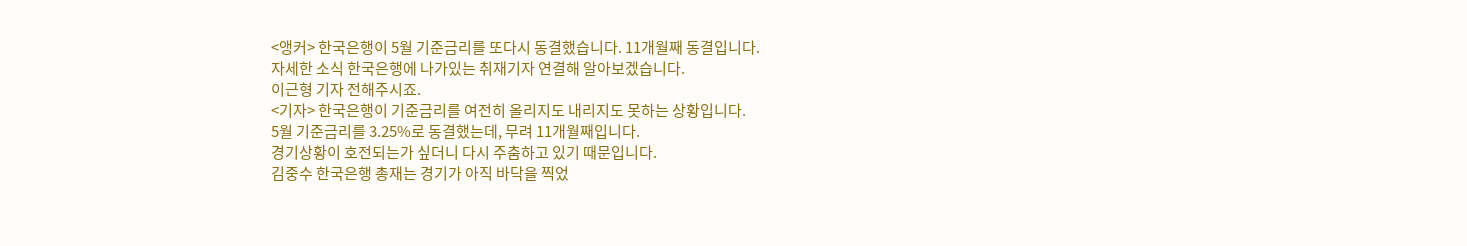<앵커> 한국은행이 5월 기준금리를 또다시 동결했습니다. 11개월째 동결입니다.
자세한 소식 한국은행에 나가있는 취재기자 연결해 알아보겠습니다.
이근형 기자 전해주시죠.
<기자> 한국은행이 기준금리를 여전히 올리지도 내리지도 못하는 상황입니다.
5월 기준금리를 3.25%로 동결했는데, 무려 11개월째입니다.
경기상황이 호전되는가 싶더니 다시 주춤하고 있기 때문입니다.
김중수 한국은행 총재는 경기가 아직 바닥을 찍었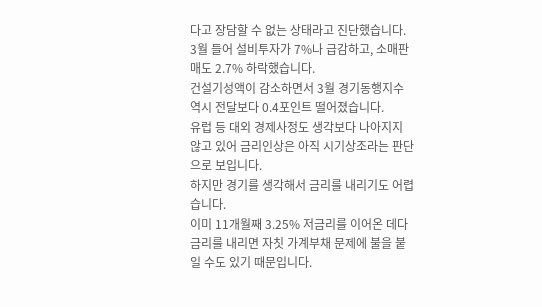다고 장담할 수 없는 상태라고 진단했습니다.
3월 들어 설비투자가 7%나 급감하고, 소매판매도 2.7% 하락했습니다.
건설기성액이 감소하면서 3월 경기동행지수 역시 전달보다 0.4포인트 떨어졌습니다.
유럽 등 대외 경제사정도 생각보다 나아지지 않고 있어 금리인상은 아직 시기상조라는 판단으로 보입니다.
하지만 경기를 생각해서 금리를 내리기도 어렵습니다.
이미 11개월째 3.25% 저금리를 이어온 데다 금리를 내리면 자칫 가계부채 문제에 불을 붙일 수도 있기 때문입니다.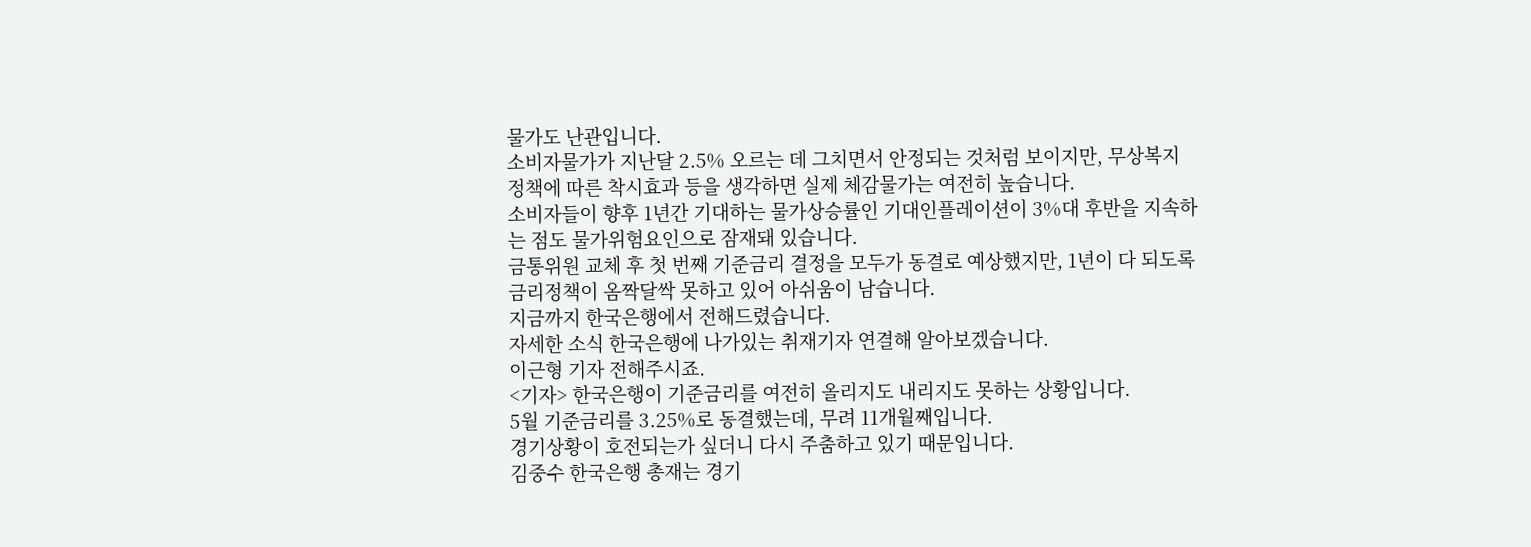물가도 난관입니다.
소비자물가가 지난달 2.5% 오르는 데 그치면서 안정되는 것처럼 보이지만, 무상복지 정책에 따른 착시효과 등을 생각하면 실제 체감물가는 여전히 높습니다.
소비자들이 향후 1년간 기대하는 물가상승률인 기대인플레이션이 3%대 후반을 지속하는 점도 물가위험요인으로 잠재돼 있습니다.
금통위원 교체 후 첫 번째 기준금리 결정을 모두가 동결로 예상했지만, 1년이 다 되도록 금리정책이 옴짝달싹 못하고 있어 아쉬움이 남습니다.
지금까지 한국은행에서 전해드렸습니다.
자세한 소식 한국은행에 나가있는 취재기자 연결해 알아보겠습니다.
이근형 기자 전해주시죠.
<기자> 한국은행이 기준금리를 여전히 올리지도 내리지도 못하는 상황입니다.
5월 기준금리를 3.25%로 동결했는데, 무려 11개월째입니다.
경기상황이 호전되는가 싶더니 다시 주춤하고 있기 때문입니다.
김중수 한국은행 총재는 경기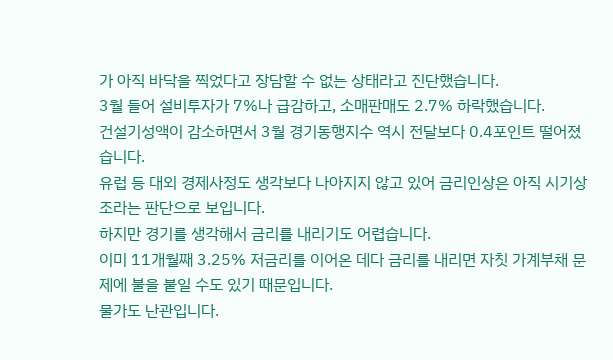가 아직 바닥을 찍었다고 장담할 수 없는 상태라고 진단했습니다.
3월 들어 설비투자가 7%나 급감하고, 소매판매도 2.7% 하락했습니다.
건설기성액이 감소하면서 3월 경기동행지수 역시 전달보다 0.4포인트 떨어졌습니다.
유럽 등 대외 경제사정도 생각보다 나아지지 않고 있어 금리인상은 아직 시기상조라는 판단으로 보입니다.
하지만 경기를 생각해서 금리를 내리기도 어렵습니다.
이미 11개월째 3.25% 저금리를 이어온 데다 금리를 내리면 자칫 가계부채 문제에 불을 붙일 수도 있기 때문입니다.
물가도 난관입니다.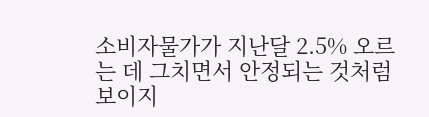소비자물가가 지난달 2.5% 오르는 데 그치면서 안정되는 것처럼 보이지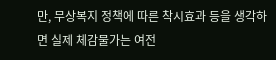만, 무상복지 정책에 따른 착시효과 등을 생각하면 실제 체감물가는 여전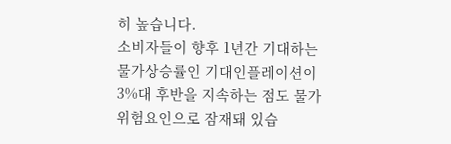히 높습니다.
소비자들이 향후 1년간 기대하는 물가상승률인 기대인플레이션이 3%대 후반을 지속하는 점도 물가위험요인으로 잠재돼 있습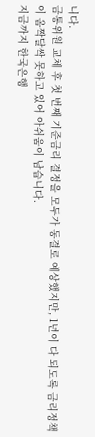니다.
금통위원 교체 후 첫 번째 기준금리 결정을 모두가 동결로 예상했지만, 1년이 다 되도록 금리정책이 옴짝달싹 못하고 있어 아쉬움이 남습니다.
지금까지 한국은행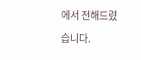에서 전해드렸습니다.